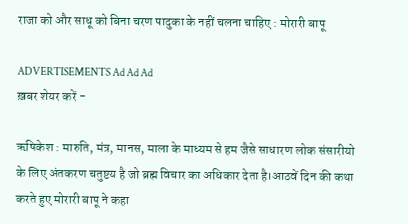राजा को और साधू को बिना चरण पादुका के नहीं चलना चाहिए : मोरारी बापू

ADVERTISEMENTS Ad Ad Ad
ख़बर शेयर करें -

ऋषिकेश : मारुति, मंत्र, मानस, माला के माध्यम से हम जैसे साधारण लोक संसारीयो के लिए अंतकरण चतुष्टय है जो ब्रह्म विचार का अधिकार देता है।आठवें दिन की कथा करते हुए मोरारी बापू ने कहा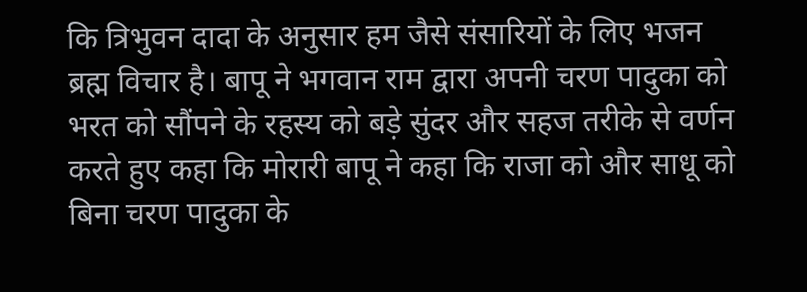कि त्रिभुवन दादा के अनुसार हम जैसे संसारियों के लिए भजन ब्रह्म विचार है। बापू ने भगवान राम द्वारा अपनी चरण पादुका को भरत को सौंपने के रहस्य को बड़े सुंदर और सहज तरीके से वर्णन करते हुए कहा कि मोरारी बापू ने कहा कि राजा को और साधू को बिना चरण पादुका के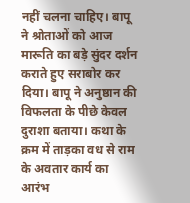नहीं चलना चाहिए। बापू ने श्रोताओं को आज मारूति का बड़े सुंदर दर्शन कराते हुए सराबोर कर दिया। बापू ने अनुष्ठान की विफलता के पीछे केवल दुराशा बताया। कथा के क्रम में ताड़का वध से राम के अवतार कार्य का आरंभ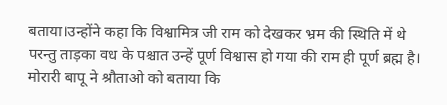बताया।उन्होंने कहा कि विश्वामित्र जी राम को देखकर भ्रम की स्थिति में थे परन्तु ताड़का वध के पश्चात उन्हें पूर्ण विश्वास हो गया की राम ही पूर्ण ब्रह्म है। मोरारी बापू ने श्रौताओ को बताया कि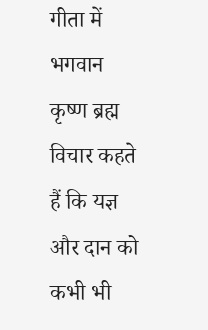गीता में भगवान कृष्ण ब्रह्म विचार कहते हैं कि यज्ञ और दान को कभी भी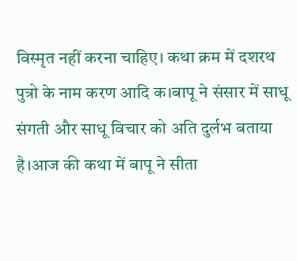विस्मृत नहीं करना चाहिए। कथा क्रम में दशरथ पुत्रो के नाम करण आदि क।बापू ने संसार में साधू संगती और साधू विचार को अति दुर्लभ बताया है।आज की कथा में बापू ने सीता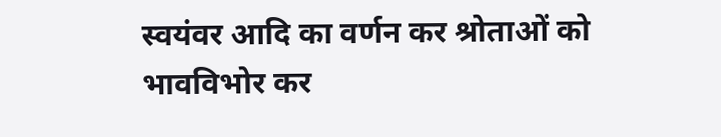स्वयंवर आदि का वर्णन कर श्रोताओं को भावविभोर कर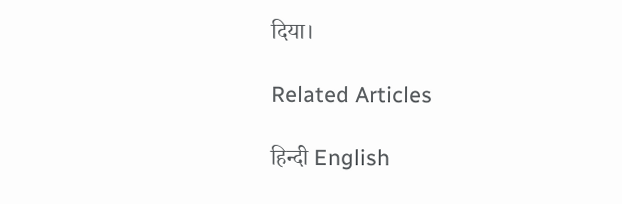दिया।

Related Articles

हिन्दी English